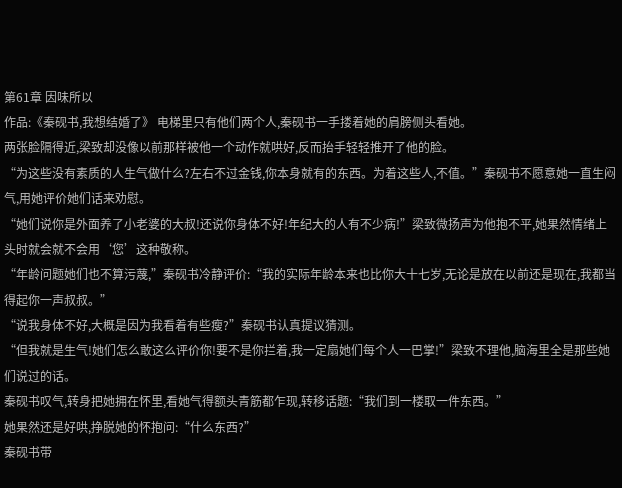第61章 因味所以
作品:《秦砚书,我想结婚了》 电梯里只有他们两个人,秦砚书一手搂着她的肩膀侧头看她。
两张脸隔得近,梁致却没像以前那样被他一个动作就哄好,反而抬手轻轻推开了他的脸。
“为这些没有素质的人生气做什么?左右不过金钱,你本身就有的东西。为着这些人,不值。”秦砚书不愿意她一直生闷气,用她评价她们话来劝慰。
“她们说你是外面养了小老婆的大叔!还说你身体不好!年纪大的人有不少病!”梁致微扬声为他抱不平,她果然情绪上头时就会就不会用‘您’这种敬称。
“年龄问题她们也不算污蔑,”秦砚书冷静评价:“我的实际年龄本来也比你大十七岁,无论是放在以前还是现在,我都当得起你一声叔叔。”
“说我身体不好,大概是因为我看着有些瘦?”秦砚书认真提议猜测。
“但我就是生气!她们怎么敢这么评价你!要不是你拦着,我一定扇她们每个人一巴掌!”梁致不理他,脑海里全是那些她们说过的话。
秦砚书叹气,转身把她拥在怀里,看她气得额头青筋都乍现,转移话题:“我们到一楼取一件东西。”
她果然还是好哄,挣脱她的怀抱问:“什么东西?”
秦砚书带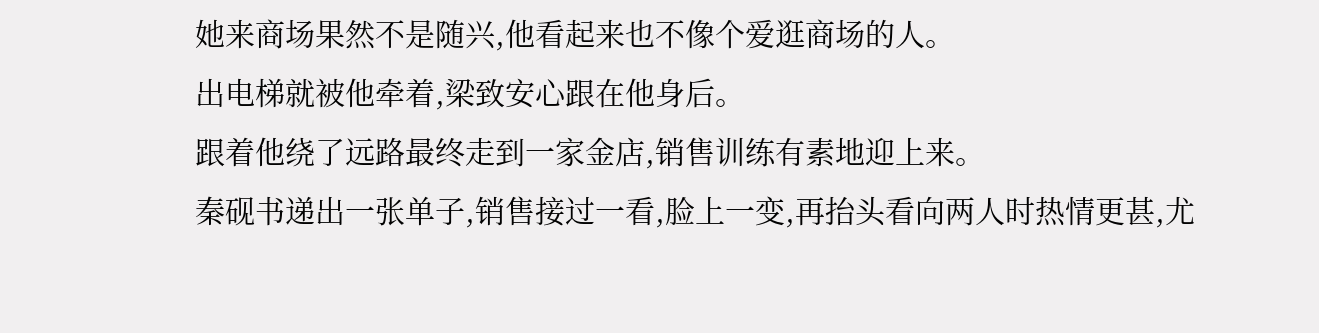她来商场果然不是随兴,他看起来也不像个爱逛商场的人。
出电梯就被他牵着,梁致安心跟在他身后。
跟着他绕了远路最终走到一家金店,销售训练有素地迎上来。
秦砚书递出一张单子,销售接过一看,脸上一变,再抬头看向两人时热情更甚,尤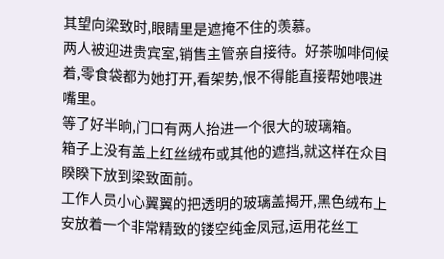其望向梁致时,眼睛里是遮掩不住的羡慕。
两人被迎进贵宾室,销售主管亲自接待。好茶咖啡伺候着,零食袋都为她打开,看架势,恨不得能直接帮她喂进嘴里。
等了好半晌,门口有两人抬进一个很大的玻璃箱。
箱子上没有盖上红丝绒布或其他的遮挡,就这样在众目睽睽下放到梁致面前。
工作人员小心翼翼的把透明的玻璃盖揭开,黑色绒布上安放着一个非常精致的镂空纯金凤冠,运用花丝工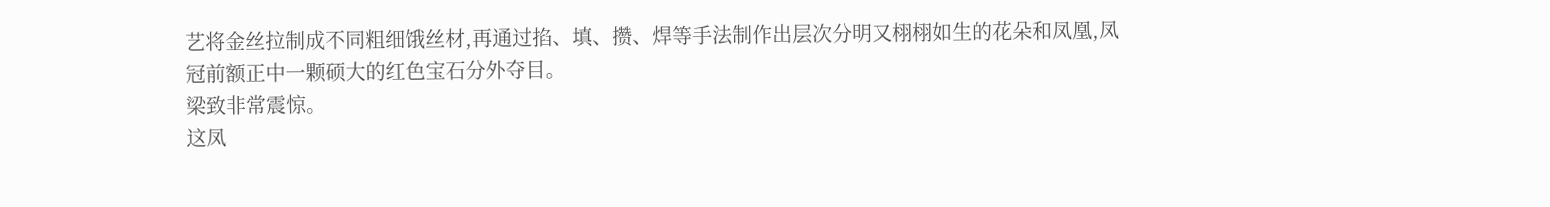艺将金丝拉制成不同粗细饿丝材,再通过掐、填、攒、焊等手法制作出层次分明又栩栩如生的花朵和凤凰,凤冠前额正中一颗硕大的红色宝石分外夺目。
梁致非常震惊。
这凤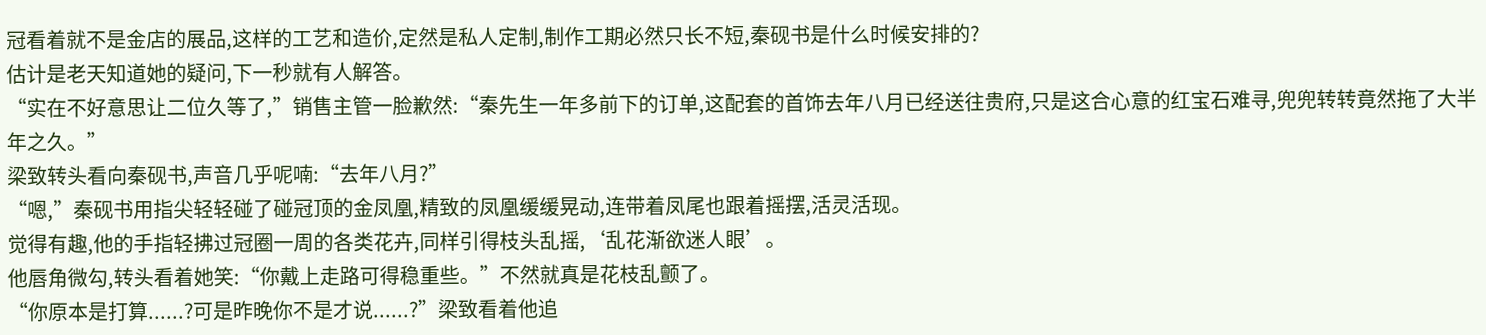冠看着就不是金店的展品,这样的工艺和造价,定然是私人定制,制作工期必然只长不短,秦砚书是什么时候安排的?
估计是老天知道她的疑问,下一秒就有人解答。
“实在不好意思让二位久等了,”销售主管一脸歉然:“秦先生一年多前下的订单,这配套的首饰去年八月已经送往贵府,只是这合心意的红宝石难寻,兜兜转转竟然拖了大半年之久。”
梁致转头看向秦砚书,声音几乎呢喃:“去年八月?”
“嗯,”秦砚书用指尖轻轻碰了碰冠顶的金凤凰,精致的凤凰缓缓晃动,连带着凤尾也跟着摇摆,活灵活现。
觉得有趣,他的手指轻拂过冠圈一周的各类花卉,同样引得枝头乱摇,‘乱花渐欲迷人眼’。
他唇角微勾,转头看着她笑:“你戴上走路可得稳重些。”不然就真是花枝乱颤了。
“你原本是打算......?可是昨晚你不是才说......?”梁致看着他追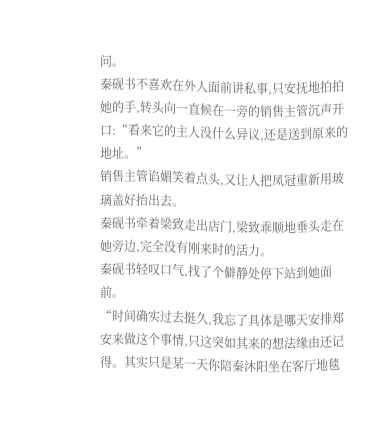问。
秦砚书不喜欢在外人面前讲私事,只安抚地拍拍她的手,转头向一直候在一旁的销售主管沉声开口:“看来它的主人没什么异议,还是送到原来的地址。”
销售主管谄媚笑着点头,又让人把凤冠重新用玻璃盖好抬出去。
秦砚书牵着梁致走出店门,梁致乖顺地垂头走在她旁边,完全没有刚来时的活力。
秦砚书轻叹口气,找了个僻静处停下站到她面前。
“时间确实过去挺久,我忘了具体是哪天安排郑安来做这个事情,只这突如其来的想法缘由还记得。其实只是某一天你陪秦沐阳坐在客厅地毯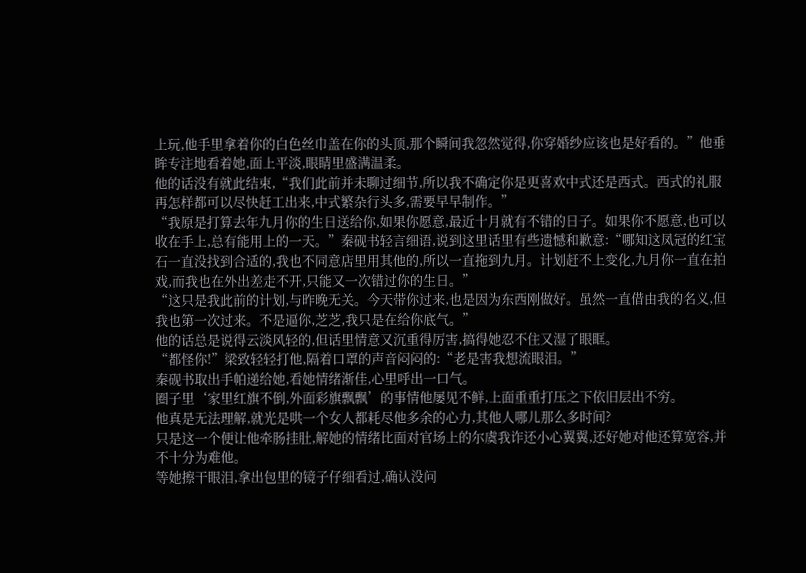上玩,他手里拿着你的白色丝巾盖在你的头顶,那个瞬间我忽然觉得,你穿婚纱应该也是好看的。”他垂眸专注地看着她,面上平淡,眼睛里盛满温柔。
他的话没有就此结束,“我们此前并未聊过细节,所以我不确定你是更喜欢中式还是西式。西式的礼服再怎样都可以尽快赶工出来,中式繁杂行头多,需要早早制作。”
“我原是打算去年九月你的生日送给你,如果你愿意,最近十月就有不错的日子。如果你不愿意,也可以收在手上,总有能用上的一天。”秦砚书轻言细语,说到这里话里有些遗憾和歉意:“哪知这凤冠的红宝石一直没找到合适的,我也不同意店里用其他的,所以一直拖到九月。计划赶不上变化,九月你一直在拍戏,而我也在外出差走不开,只能又一次错过你的生日。”
“这只是我此前的计划,与昨晚无关。今天带你过来,也是因为东西刚做好。虽然一直借由我的名义,但我也第一次过来。不是逼你,芝芝,我只是在给你底气。”
他的话总是说得云淡风轻的,但话里情意又沉重得厉害,搞得她忍不住又湿了眼眶。
“都怪你!”梁致轻轻打他,隔着口罩的声音闷闷的:“老是害我想流眼泪。”
秦砚书取出手帕递给她,看她情绪渐佳,心里呼出一口气。
圈子里‘家里红旗不倒,外面彩旗飘飘’的事情他屡见不鲜,上面重重打压之下依旧层出不穷。
他真是无法理解,就光是哄一个女人都耗尽他多余的心力,其他人哪儿那么多时间?
只是这一个便让他牵肠挂肚,解她的情绪比面对官场上的尔虞我诈还小心翼翼,还好她对他还算宽容,并不十分为难他。
等她擦干眼泪,拿出包里的镜子仔细看过,确认没问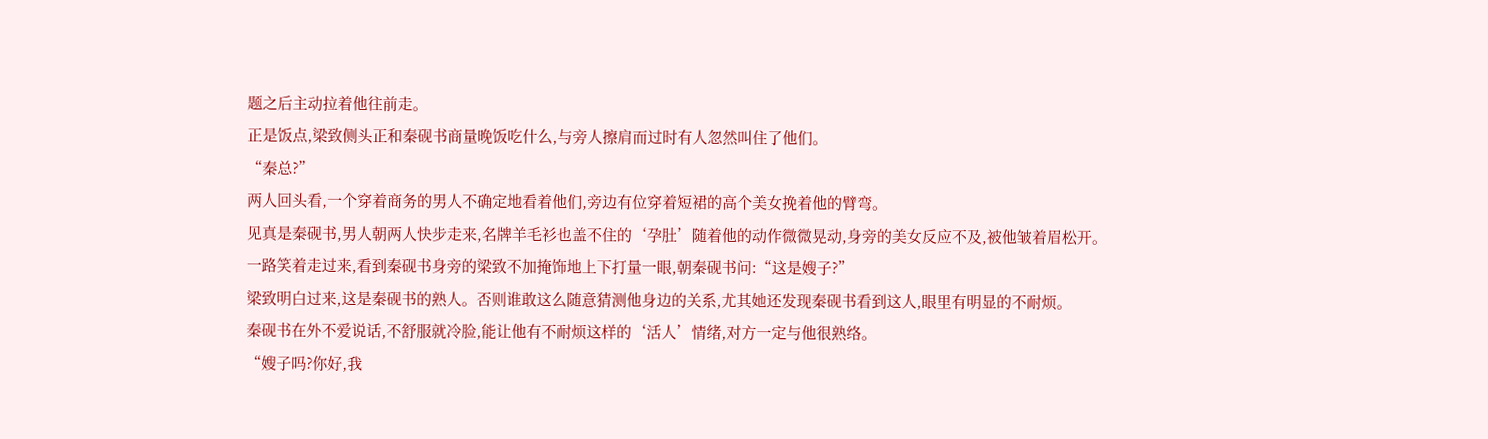题之后主动拉着他往前走。
正是饭点,梁致侧头正和秦砚书商量晚饭吃什么,与旁人擦肩而过时有人忽然叫住了他们。
“秦总?”
两人回头看,一个穿着商务的男人不确定地看着他们,旁边有位穿着短裙的高个美女挽着他的臂弯。
见真是秦砚书,男人朝两人快步走来,名牌羊毛衫也盖不住的‘孕肚’随着他的动作微微晃动,身旁的美女反应不及,被他皱着眉松开。
一路笑着走过来,看到秦砚书身旁的梁致不加掩饰地上下打量一眼,朝秦砚书问:“这是嫂子?”
梁致明白过来,这是秦砚书的熟人。否则谁敢这么随意猜测他身边的关系,尤其她还发现秦砚书看到这人,眼里有明显的不耐烦。
秦砚书在外不爱说话,不舒服就冷脸,能让他有不耐烦这样的‘活人’情绪,对方一定与他很熟络。
“嫂子吗?你好,我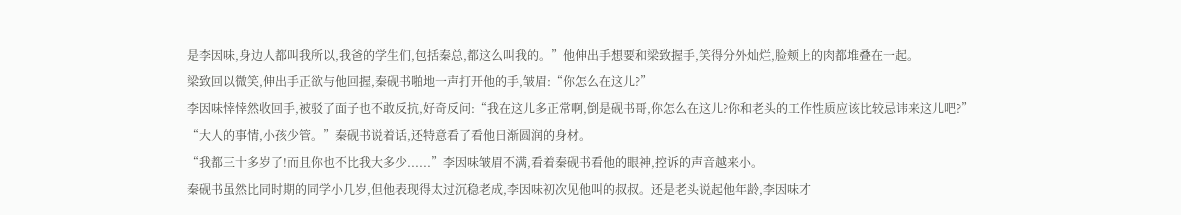是李因味,身边人都叫我所以,我爸的学生们,包括秦总,都这么叫我的。”他伸出手想要和梁致握手,笑得分外灿烂,脸颊上的肉都堆叠在一起。
梁致回以微笑,伸出手正欲与他回握,秦砚书啪地一声打开他的手,皱眉:“你怎么在这儿?”
李因味悻悻然收回手,被驳了面子也不敢反抗,好奇反问:“我在这儿多正常啊,倒是砚书哥,你怎么在这儿?你和老头的工作性质应该比较忌讳来这儿吧?”
“大人的事情,小孩少管。”秦砚书说着话,还特意看了看他日渐圆润的身材。
“我都三十多岁了!而且你也不比我大多少......”李因味皱眉不满,看着秦砚书看他的眼神,控诉的声音越来小。
秦砚书虽然比同时期的同学小几岁,但他表现得太过沉稳老成,李因味初次见他叫的叔叔。还是老头说起他年龄,李因味才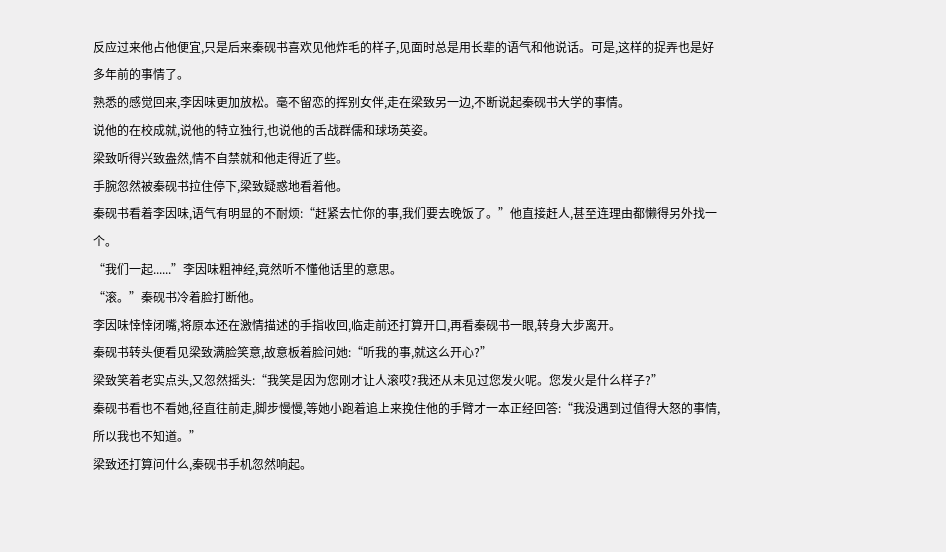反应过来他占他便宜,只是后来秦砚书喜欢见他炸毛的样子,见面时总是用长辈的语气和他说话。可是,这样的捉弄也是好多年前的事情了。
熟悉的感觉回来,李因味更加放松。毫不留恋的挥别女伴,走在梁致另一边,不断说起秦砚书大学的事情。
说他的在校成就,说他的特立独行,也说他的舌战群儒和球场英姿。
梁致听得兴致盎然,情不自禁就和他走得近了些。
手腕忽然被秦砚书拉住停下,梁致疑惑地看着他。
秦砚书看着李因味,语气有明显的不耐烦:“赶紧去忙你的事,我们要去晚饭了。”他直接赶人,甚至连理由都懒得另外找一个。
“我们一起......”李因味粗神经,竟然听不懂他话里的意思。
“滚。”秦砚书冷着脸打断他。
李因味悻悻闭嘴,将原本还在激情描述的手指收回,临走前还打算开口,再看秦砚书一眼,转身大步离开。
秦砚书转头便看见梁致满脸笑意,故意板着脸问她:“听我的事,就这么开心?”
梁致笑着老实点头,又忽然摇头:“我笑是因为您刚才让人滚哎?我还从未见过您发火呢。您发火是什么样子?”
秦砚书看也不看她,径直往前走,脚步慢慢,等她小跑着追上来挽住他的手臂才一本正经回答:“我没遇到过值得大怒的事情,所以我也不知道。”
梁致还打算问什么,秦砚书手机忽然响起。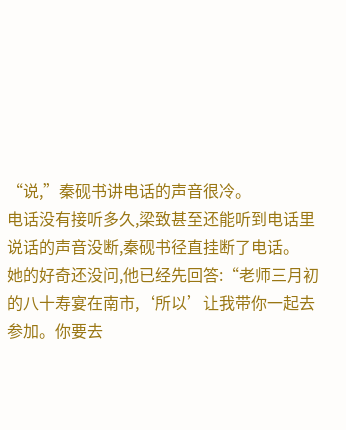“说,”秦砚书讲电话的声音很冷。
电话没有接听多久,梁致甚至还能听到电话里说话的声音没断,秦砚书径直挂断了电话。
她的好奇还没问,他已经先回答:“老师三月初的八十寿宴在南市,‘所以’让我带你一起去参加。你要去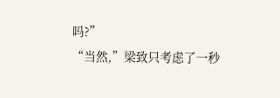吗?”
“当然,”梁致只考虑了一秒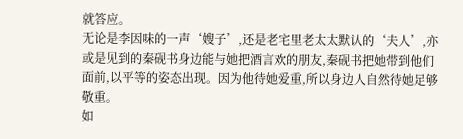就答应。
无论是李因味的一声‘嫂子’,还是老宅里老太太默认的‘夫人’,亦或是见到的秦砚书身边能与她把酒言欢的朋友,秦砚书把她带到他们面前,以平等的姿态出现。因为他待她爱重,所以身边人自然待她足够敬重。
如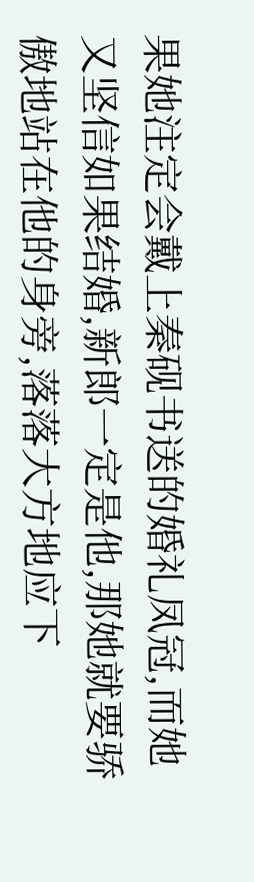果她注定会戴上秦砚书送的婚礼凤冠,而她又坚信如果结婚,新郎一定是他,那她就要骄傲地站在他的身旁,落落大方地应下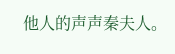他人的声声秦夫人。